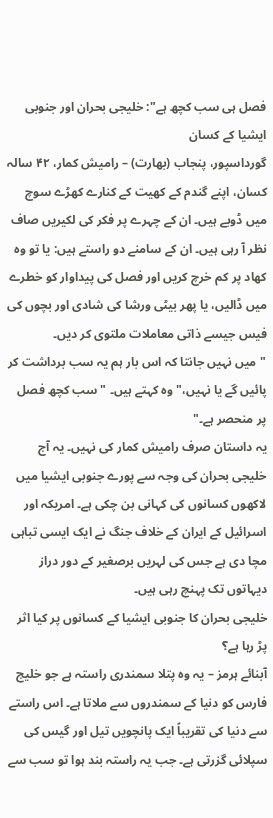فصل ہی سب کچھ ہے": خلیجی بحران اور جنوبی ایشیا کے کسان
گورداسپور، پنجاب (بھارت) – رامیش کمار، ۴۲ سالہ کسان، اپنے گندم کے کھیت کے کنارے کھڑے سوچ میں ڈوبے ہیں۔ ان کے چہرے پر فکر کی لکیریں صاف نظر آ رہی ہیں۔ ان کے سامنے دو راستے ہیں: یا تو وہ کھاد پر کم خرچ کریں اور فصل کی پیداوار کو خطرے میں ڈالیں، یا پھر بیٹی ورشا کی شادی اور بچوں کی فیس جیسے ذاتی معاملات ملتوی کر دیں۔
"میں نہیں جانتا کہ اس بار ہم یہ سب برداشت کر پائیں گے یا نہیں،" وہ کہتے ہیں۔ "سب کچھ فصل پر منحصر ہے۔"
یہ داستان صرف رامیش کمار کی نہیں۔ یہ آج خلیجی بحران کی وجہ سے پورے جنوبی ایشیا میں لاکھوں کسانوں کی کہانی بن چکی ہے۔ امریکہ اور اسرائیل کے ایران کے خلاف جنگ نے ایک ایسی تباہی مچا دی ہے جس کی لہریں برصغیر کے دور دراز دیہاتوں تک پہنچ رہی ہیں۔
خلیجی بحران کا جنوبی ایشیا کے کسانوں پر کیا اثر پڑ رہا ہے؟
آبنائے ہرمز – یہ وہ پتلا سمندری راستہ ہے جو خلیج فارس کو دنیا کے سمندروں سے ملاتا ہے۔ اس راستے سے دنیا کی تقریباً ایک پانچویں تیل اور گیس کی سپلائی گزرتی ہے۔ جب یہ راستہ بند ہوا تو سب سے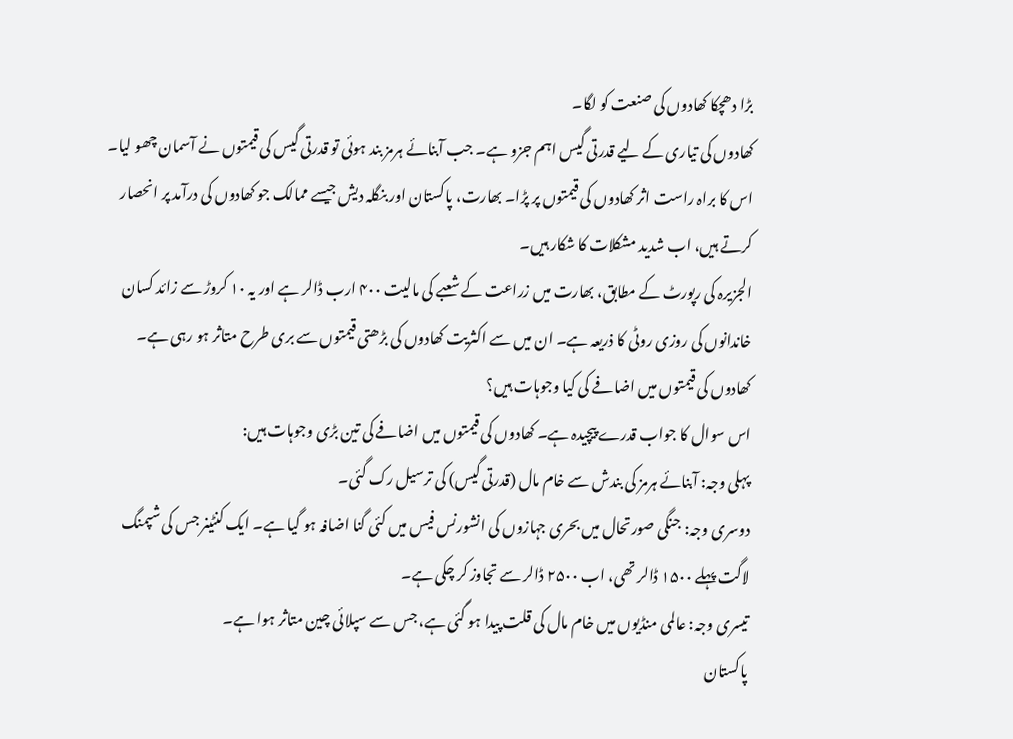بڑا دھچکا کھادوں کی صنعت کو لگا۔
کھادوں کی تیاری کے لیے قدرتی گیس اہم جزو ہے۔ جب آبنائے ہرمز بند ہوئی تو قدرتی گیس کی قیمتوں نے آسمان چھو لیا۔ اس کا براہ راست اثر کھادوں کی قیمتوں پر پڑا۔ بھارت، پاکستان اور بنگلہ دیش جیسے ممالک جو کھادوں کی درآمد پر انحصار کرتے ہیں، اب شدید مشکلات کا شکار ہیں۔
الجزیرہ کی رپورٹ کے مطابق، بھارت میں زراعت کے شعبے کی مالیت ۴۰۰ ارب ڈالر ہے اور یہ ۱۰ کروڑ سے زائد کسان خاندانوں کی روزی روٹی کا ذریعہ ہے۔ ان میں سے اکثریت کھادوں کی بڑھتی قیمتوں سے بری طرح متاثر ہو رہی ہے۔
کھادوں کی قیمتوں میں اضافے کی کیا وجوہات ہیں؟
اس سوال کا جواب قدرے پیچیدہ ہے۔ کھادوں کی قیمتوں میں اضافے کی تین بڑی وجوہات ہیں:
پہلی وجہ: آبنائے ہرمز کی بندش سے خام مال (قدرتی گیس) کی ترسیل رک گئی۔
دوسری وجہ: جنگی صورتحال میں بحری جہازوں کی انشورنس فیس میں کئی گنا اضافہ ہو گیا ہے۔ ایک کنٹینر جس کی شپمنگ لاگت پہلے ۱۵۰۰ ڈالر تھی، اب ۲۵۰۰ ڈالر سے تجاوز کر چکی ہے۔
تیسری وجہ: عالمی منڈیوں میں خام مال کی قلت پیدا ہو گئی ہے، جس سے سپلائی چین متاثر ہوا ہے۔
پاکستان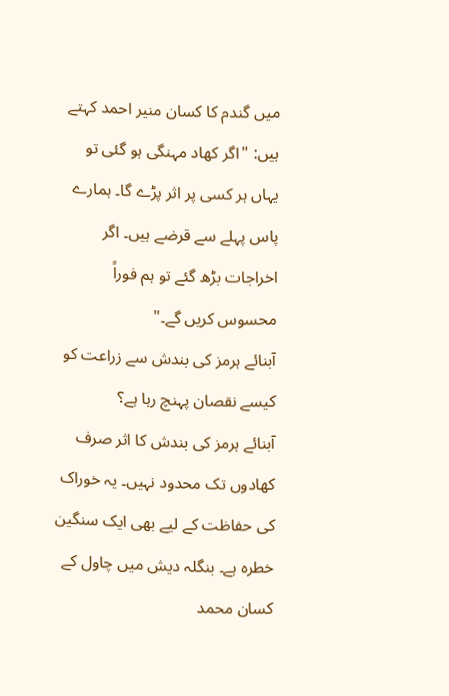میں گندم کا کسان منیر احمد کہتے ہیں: "اگر کھاد مہنگی ہو گئی تو یہاں ہر کسی پر اثر پڑے گا۔ ہمارے پاس پہلے سے قرضے ہیں۔ اگر اخراجات بڑھ گئے تو ہم فوراً محسوس کریں گے۔"
آبنائے ہرمز کی بندش سے زراعت کو کیسے نقصان پہنچ رہا ہے؟
آبنائے ہرمز کی بندش کا اثر صرف کھادوں تک محدود نہیں۔ یہ خوراک کی حفاظت کے لیے بھی ایک سنگین خطرہ ہے۔ بنگلہ دیش میں چاول کے کسان محمد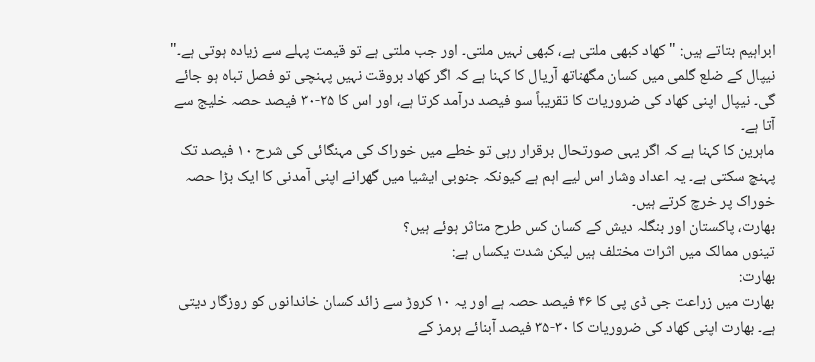ابراہیم بتاتے ہیں: "کھاد کبھی ملتی ہے، کبھی نہیں ملتی۔ اور جب ملتی ہے تو قیمت پہلے سے زیادہ ہوتی ہے۔"
نیپال کے ضلع گلمی میں کسان مگھناتھ آریال کا کہنا ہے کہ اگر کھاد بروقت نہیں پہنچی تو فصل تباہ ہو جائے گی۔ نیپال اپنی کھاد کی ضروریات کا تقریباً سو فیصد درآمد کرتا ہے، اور اس کا ۲۵-۳۰ فیصد حصہ خلیج سے آتا ہے۔
ماہرین کا کہنا ہے کہ اگر یہی صورتحال برقرار رہی تو خطے میں خوراک کی مہنگائی کی شرح ۱۰ فیصد تک پہنچ سکتی ہے۔ یہ اعداد وشار اس لیے اہم ہے کیونکہ جنوبی ایشیا میں گھرانے اپنی آمدنی کا ایک بڑا حصہ خوراک پر خرچ کرتے ہیں۔
بھارت، پاکستان اور بنگلہ دیش کے کسان کس طرح متاثر ہوئے ہیں؟
تینوں ممالک میں اثرات مختلف ہیں لیکن شدت یکساں ہے:
بھارت:
بھارت میں زراعت جی ڈی پی کا ۴۶ فیصد حصہ ہے اور یہ ۱۰ کروڑ سے زائد کسان خاندانوں کو روزگار دیتی ہے۔ بھارت اپنی کھاد کی ضروریات کا ۳۰-۳۵ فیصد آبنائے ہرمز کے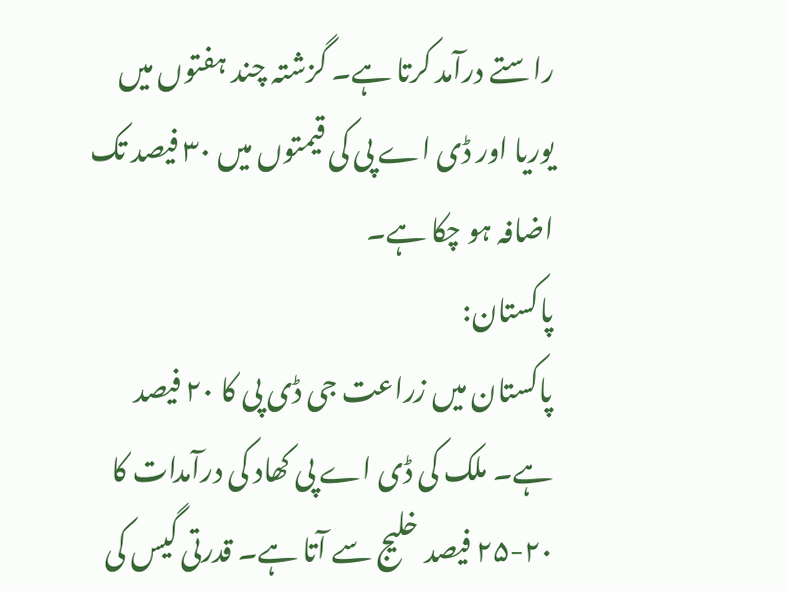راستے درآمد کرتا ہے۔ گزشتہ چند ہفتوں میں یوریا اور ڈی اے پی کی قیمتوں میں ۳۰ فیصد تک اضافہ ہو چکا ہے۔
پاکستان:
پاکستان میں زراعت جی ڈی پی کا ۲۰ فیصد ہے۔ ملک کی ڈی اے پی کھاد کی درآمدات کا ۲۰-۲۵ فیصد خلیج سے آتا ہے۔ قدرتی گیس کی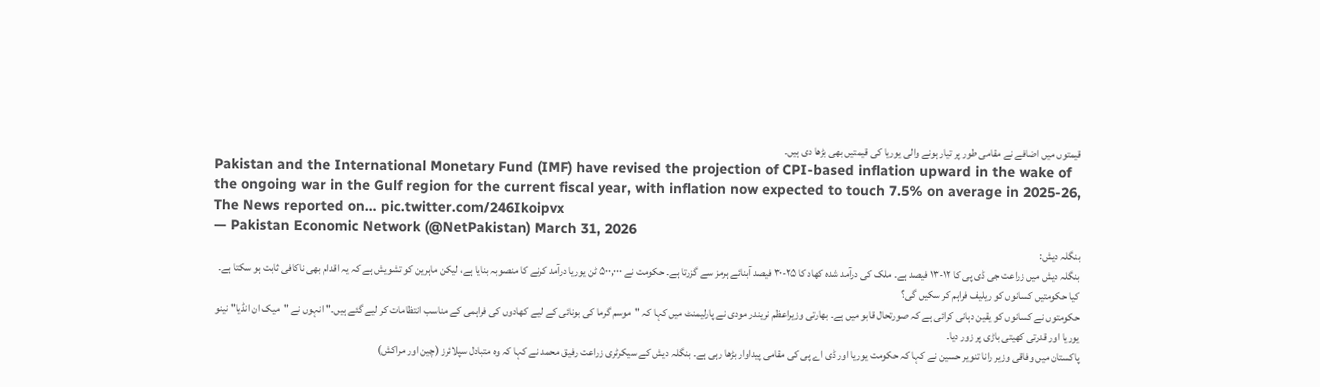قیمتوں میں اضافے نے مقامی طور پر تیار ہونے والی یوریا کی قیمتیں بھی بڑھا دی ہیں۔
Pakistan and the International Monetary Fund (IMF) have revised the projection of CPI-based inflation upward in the wake of the ongoing war in the Gulf region for the current fiscal year, with inflation now expected to touch 7.5% on average in 2025-26, The News reported on… pic.twitter.com/246Ikoipvx
— Pakistan Economic Network (@NetPakistan) March 31, 2026
بنگلہ دیش:
بنگلہ دیش میں زراعت جی ڈی پی کا ۱۲-۱۳ فیصد ہے۔ ملک کی درآمد شدہ کھاد کا ۲۵-۳۰ فیصد آبنائے ہرمز سے گزرتا ہے۔ حکومت نے ۵۰۰,۰۰۰ ٹن یوریا درآمد کرنے کا منصوبہ بنایا ہے، لیکن ماہرین کو تشویش ہے کہ یہ اقدام بھی ناکافی ثابت ہو سکتا ہے۔
کیا حکومتیں کسانوں کو ریلیف فراہم کر سکیں گی؟
حکومتوں نے کسانوں کو یقین دہانی کرائی ہے کہ صورتحال قابو میں ہے۔ بھارتی وزیراعظم نریندر مودی نے پارلیمنٹ میں کہا کہ "موسم گرما کی بونائی کے لیے کھادوں کی فراہمی کے مناسب انتظامات کر لیے گئے ہیں۔" انہوں نے "میک ان انڈیا" نینو یوریا اور قدرتی کھیتی باڑی پر زور دیا۔
پاکستان میں وفاقی وزیر رانا تنویر حسین نے کہا کہ حکومت یوریا اور ڈی اے پی کی مقامی پیداوار بڑھا رہی ہے۔ بنگلہ دیش کے سیکرٹری زراعت رفیق محمد نے کہا کہ وہ متبادل سپلائرز (چین اور مراکش)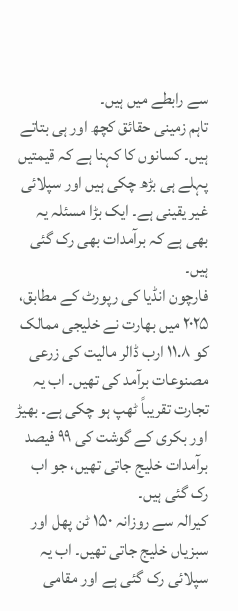سے رابطے میں ہیں۔
تاہم زمینی حقائق کچھ اور ہی بتاتے ہیں۔ کسانوں کا کہنا ہے کہ قیمتیں پہلے ہی بڑھ چکی ہیں اور سپلائی غیر یقینی ہے۔ ایک بڑا مسئلہ یہ بھی ہے کہ برآمدات بھی رک گئی ہیں۔
فارچون انڈیا کی رپورٹ کے مطابق، ۲۰۲۵ میں بھارت نے خلیجی ممالک کو ۱۱.۸ ارب ڈالر مالیت کی زرعی مصنوعات برآمد کی تھیں۔ اب یہ تجارت تقریباً ٹھپ ہو چکی ہے۔ بھیڑ اور بکری کے گوشت کی ۹۹ فیصد برآمدات خلیج جاتی تھیں، جو اب رک گئی ہیں۔
کیرالہ سے روزانہ ۱۵۰ ٹن پھل اور سبزیاں خلیج جاتی تھیں۔ اب یہ سپلائی رک گئی ہے اور مقامی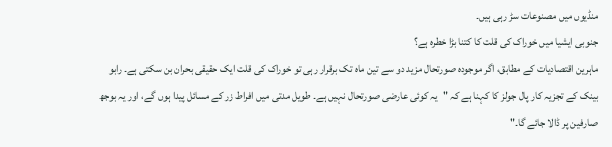منڈیوں میں مصنوعات سڑ رہی ہیں۔
جنوبی ایشیا میں خوراک کی قلت کا کتنا بڑا خطرہ ہے؟
ماہرین اقتصادیات کے مطابق، اگر موجودہ صورتحال مزید دو سے تین ماہ تک برقرار رہی تو خوراک کی قلت ایک حقیقی بحران بن سکتی ہے۔ رابو بینک کے تجزیہ کار پال جولز کا کہنا ہے کہ "یہ کوئی عارضی صورتحال نہیں ہے۔ طویل مدتی میں افراط زر کے مسائل پیدا ہوں گے، اور یہ بوجھ صارفین پر ڈالا جائے گا۔"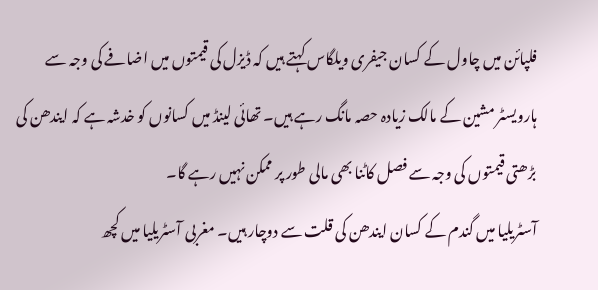فلپائن میں چاول کے کسان جیفری ویلگاس کہتے ہیں کہ ڈیزل کی قیمتوں میں اضافے کی وجہ سے ہارویسٹر مشین کے مالک زیادہ حصہ مانگ رہے ہیں۔ تھائی لینڈ میں کسانوں کو خدشہ ہے کہ ایندھن کی بڑھتی قیمتوں کی وجہ سے فصل کاٹنا بھی مالی طور پر ممکن نہیں رہے گا۔
آسٹریلیا میں گندم کے کسان ایندھن کی قلت سے دوچار ہیں۔ مغربی آسٹریلیا میں کچھ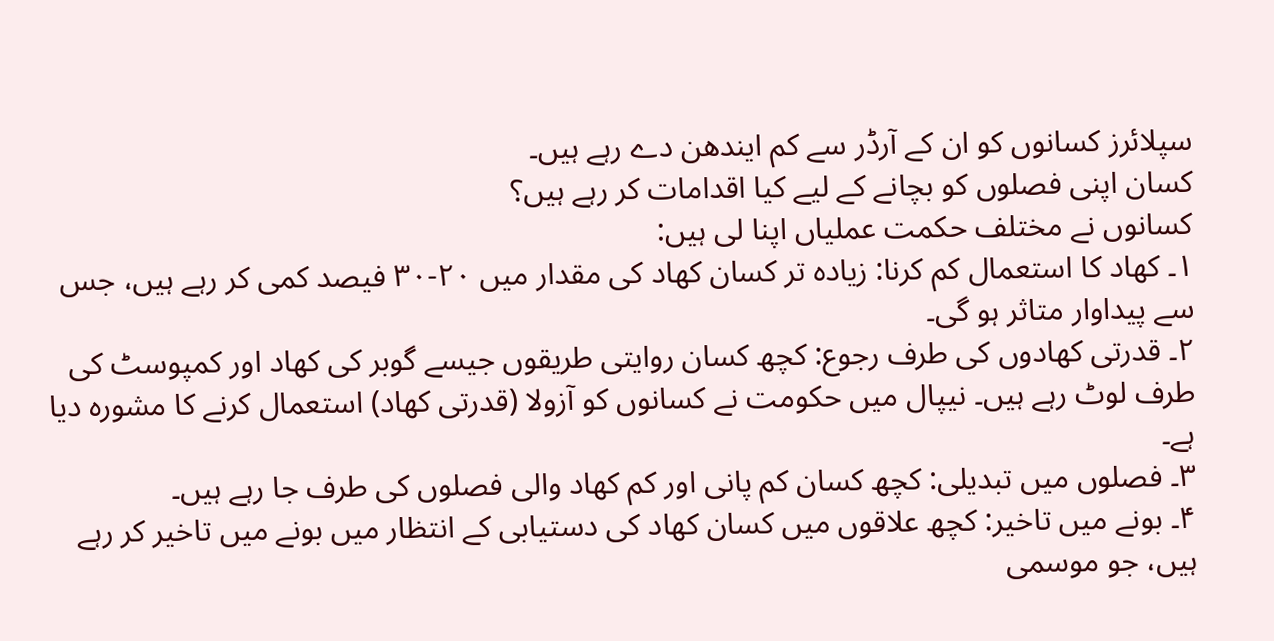سپلائرز کسانوں کو ان کے آرڈر سے کم ایندھن دے رہے ہیں۔
کسان اپنی فصلوں کو بچانے کے لیے کیا اقدامات کر رہے ہیں؟
کسانوں نے مختلف حکمت عملیاں اپنا لی ہیں:
۱۔ کھاد کا استعمال کم کرنا: زیادہ تر کسان کھاد کی مقدار میں ۲۰-۳۰ فیصد کمی کر رہے ہیں، جس سے پیداوار متاثر ہو گی۔
۲۔ قدرتی کھادوں کی طرف رجوع: کچھ کسان روایتی طریقوں جیسے گوبر کی کھاد اور کمپوسٹ کی طرف لوٹ رہے ہیں۔ نیپال میں حکومت نے کسانوں کو آزولا (قدرتی کھاد) استعمال کرنے کا مشورہ دیا ہے۔
۳۔ فصلوں میں تبدیلی: کچھ کسان کم پانی اور کم کھاد والی فصلوں کی طرف جا رہے ہیں۔
۴۔ بونے میں تاخیر: کچھ علاقوں میں کسان کھاد کی دستیابی کے انتظار میں بونے میں تاخیر کر رہے ہیں، جو موسمی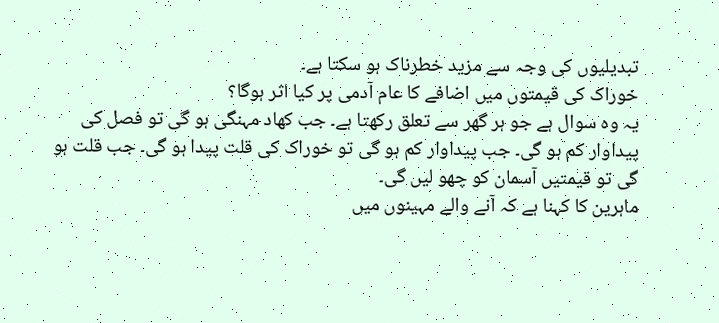تبدیلیوں کی وجہ سے مزید خطرناک ہو سکتا ہے۔
خوراک کی قیمتوں میں اضافے کا عام آدمی پر کیا اثر ہوگا؟
یہ وہ سوال ہے جو ہر گھر سے تعلق رکھتا ہے۔ جب کھاد مہنگی ہو گی تو فصل کی پیداوار کم ہو گی۔ جب پیداوار کم ہو گی تو خوراک کی قلت پیدا ہو گی۔ جب قلت ہو گی تو قیمتیں آسمان کو چھو لیں گی۔
ماہرین کا کہنا ہے کہ آنے والے مہینوں میں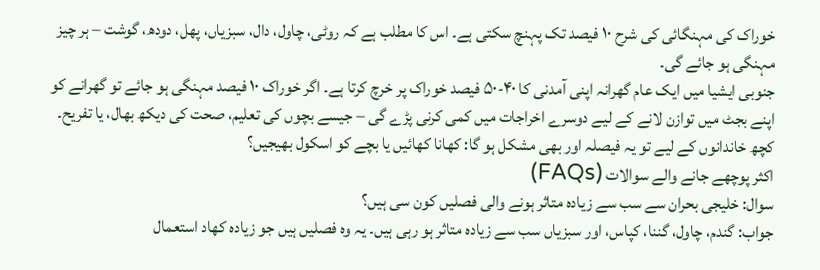خوراک کی مہنگائی کی شرح ۱۰ فیصد تک پہنچ سکتی ہے۔ اس کا مطلب ہے کہ روٹی، چاول، دال، سبزیاں، پھل، دودھ، گوشت – ہر چیز مہنگی ہو جائے گی۔
جنوبی ایشیا میں ایک عام گھرانہ اپنی آمدنی کا ۴۰-۵۰ فیصد خوراک پر خرچ کرتا ہے۔ اگر خوراک ۱۰ فیصد مہنگی ہو جائے تو گھرانے کو اپنے بجٹ میں توازن لانے کے لیے دوسرے اخراجات میں کمی کرنی پڑے گی – جیسے بچوں کی تعلیم، صحت کی دیکھ بھال، یا تفریح۔
کچھ خاندانوں کے لیے تو یہ فیصلہ اور بھی مشکل ہو گا: کھانا کھائیں یا بچے کو اسکول بھیجیں؟
اکثر پوچھے جانے والے سوالات (FAQs)
سوال: خلیجی بحران سے سب سے زیادہ متاثر ہونے والی فصلیں کون سی ہیں؟
جواب: گندم، چاول، گننا، کپاس، اور سبزیاں سب سے زیادہ متاثر ہو رہی ہیں۔ یہ وہ فصلیں ہیں جو زیادہ کھاد استعمال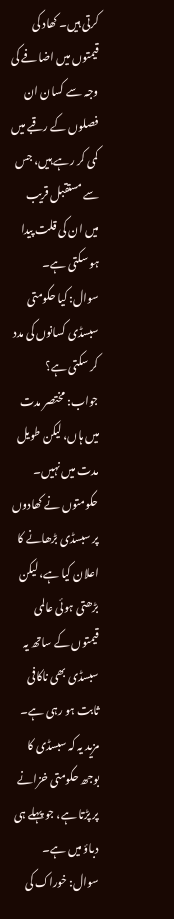کرتی ہیں۔ کھاد کی قیمتوں میں اضافے کی وجہ سے کسان ان فصلوں کے رقبے میں کمی کر رہے ہیں، جس سے مستقبل قریب میں ان کی قلت پیدا ہو سکتی ہے۔
سوال: کیا حکومتی سبسڈی کسانوں کی مدد کر سکتی ہے؟
جواب: مختصر مدت میں ہاں، لیکن طویل مدت میں نہیں۔ حکومتوں نے کھادوں پر سبسڈی بڑھانے کا اعلان کیا ہے، لیکن بڑھتی ہوئی عالمی قیمتوں کے ساتھ یہ سبسڈی بھی ناکافی ثابت ہو رہی ہے۔ مزید یہ کہ سبسڈی کا بوجھ حکومتی خزانے پر پڑتا ہے، جو پہلے ہی دباؤ میں ہے۔
سوال: خوراک کی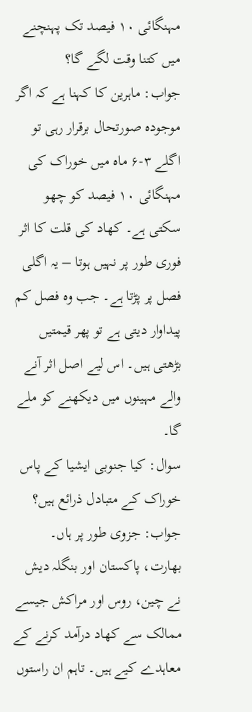مہنگائی ۱۰ فیصد تک پہنچنے میں کتنا وقت لگے گا؟
جواب: ماہرین کا کہنا ہے کہ اگر موجودہ صورتحال برقرار رہی تو اگلے ۳-۶ ماہ میں خوراک کی مہنگائی ۱۰ فیصد کو چھو سکتی ہے۔ کھاد کی قلت کا اثر فوری طور پر نہیں ہوتا – یہ اگلی فصل پر پڑتا ہے۔ جب وہ فصل کم پیداوار دیتی ہے تو پھر قیمتیں بڑھتی ہیں۔ اس لیے اصل اثر آنے والے مہینوں میں دیکھنے کو ملے گا۔
سوال: کیا جنوبی ایشیا کے پاس خوراک کے متبادل ذرائع ہیں؟
جواب: جزوی طور پر ہاں۔ بھارت، پاکستان اور بنگلہ دیش نے چین، روس اور مراکش جیسے ممالک سے کھاد درآمد کرنے کے معاہدے کیے ہیں۔ تاہم ان راستوں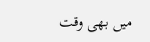میں بھی وقت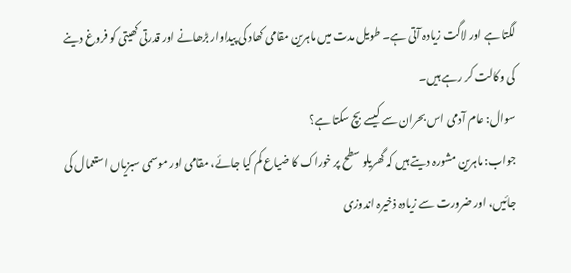لگتا ہے اور لاگت زیادہ آتی ہے۔ طویل مدت میں ماہرین مقامی کھاد کی پیداوار بڑھانے اور قدرتی کھیتی کو فروغ دینے کی وکالت کر رہے ہیں۔
سوال: عام آدمی اس بحران سے کیسے بچ سکتا ہے؟
جواب: ماہرین مشورہ دیتے ہیں کہ گھریلو سطح پر خوراک کا ضیاع کم کیا جائے، مقامی اور موسمی سبزیاں استعمال کی جائیں، اور ضرورت سے زیادہ ذخیرہ اندوزی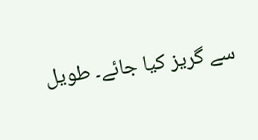سے گریز کیا جائے۔ طویل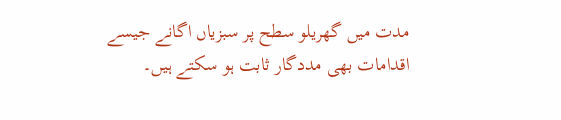مدت میں گھریلو سطح پر سبزیاں اگانے جیسے اقدامات بھی مددگار ثابت ہو سکتے ہیں۔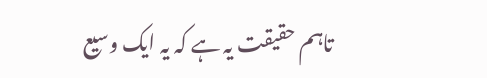تاہم حقیقت یہ ہے کہ یہ ایک وسیع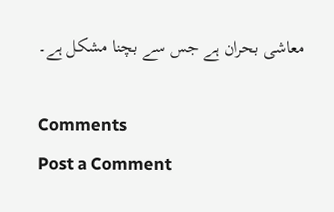معاشی بحران ہے جس سے بچنا مشکل ہے۔

Comments
Post a Comment